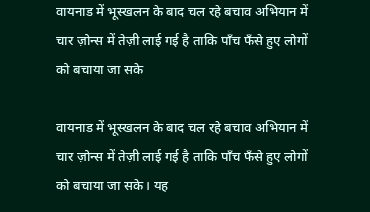वायनाड में भूस्खलन के बाद चल रहे बचाव अभियान में चार ज़ोन्स में तेज़ी लाई गई है ताकि पाँच फँसे हुए लोगों को बचाया जा सके

वायनाड में भूस्खलन के बाद चल रहे बचाव अभियान में चार ज़ोन्स में तेज़ी लाई गई है ताकि पाँच फँसे हुए लोगों को बचाया जा सके। यह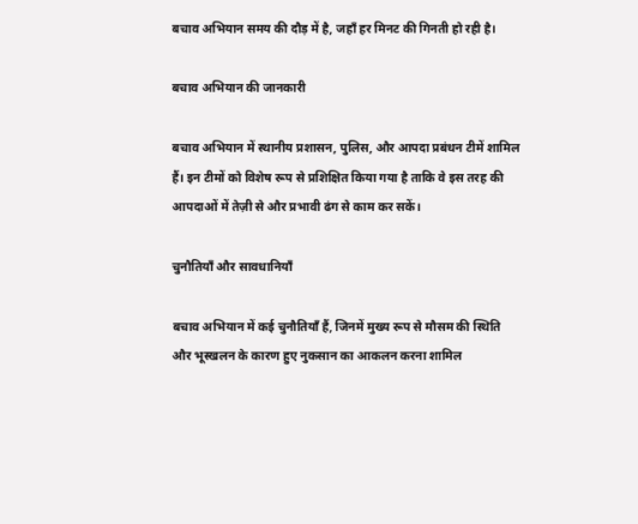बचाव अभियान समय की दौड़ में है, जहाँ हर मिनट की गिनती हो रही है।

बचाव अभियान की जानकारी

बचाव अभियान में स्थानीय प्रशासन, पुलिस, और आपदा प्रबंधन टीमें शामिल हैं। इन टीमों को विशेष रूप से प्रशिक्षित किया गया है ताकि वे इस तरह की आपदाओं में तेज़ी से और प्रभावी ढंग से काम कर सकें।

चुनौतियाँ और सावधानियाँ

बचाव अभियान में कई चुनौतियाँ हैं, जिनमें मुख्य रूप से मौसम की स्थिति और भूस्खलन के कारण हुए नुकसान का आकलन करना शामिल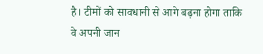है। टीमों को सावधानी से आगे बढ़ना होगा ताकि वे अपनी जान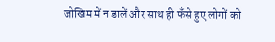जोखिम में न डालें और साथ ही फँसे हुए लोगों को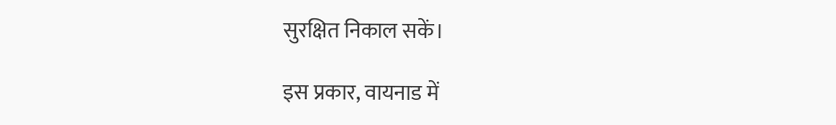सुरक्षित निकाल सकें।

इस प्रकार, वायनाड में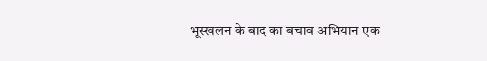भूस्खलन के बाद का बचाव अभियान एक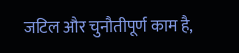जटिल और चुनौतीपूर्ण काम है,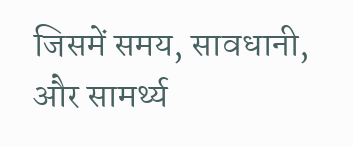जिसमें समय, सावधानी, और सामर्थ्य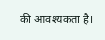की आवश्यकता है।